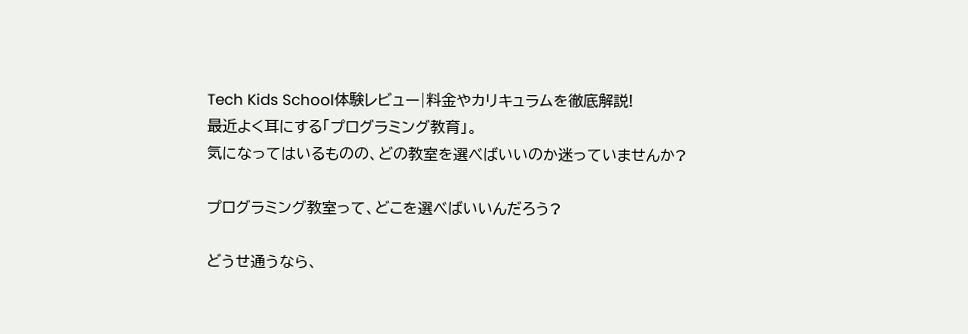Tech Kids School体験レビュー|料金やカリキュラムを徹底解説!
最近よく耳にする「プログラミング教育」。
気になってはいるものの、どの教室を選べばいいのか迷っていませんか?

プログラミング教室って、どこを選べばいいんだろう?

どうせ通うなら、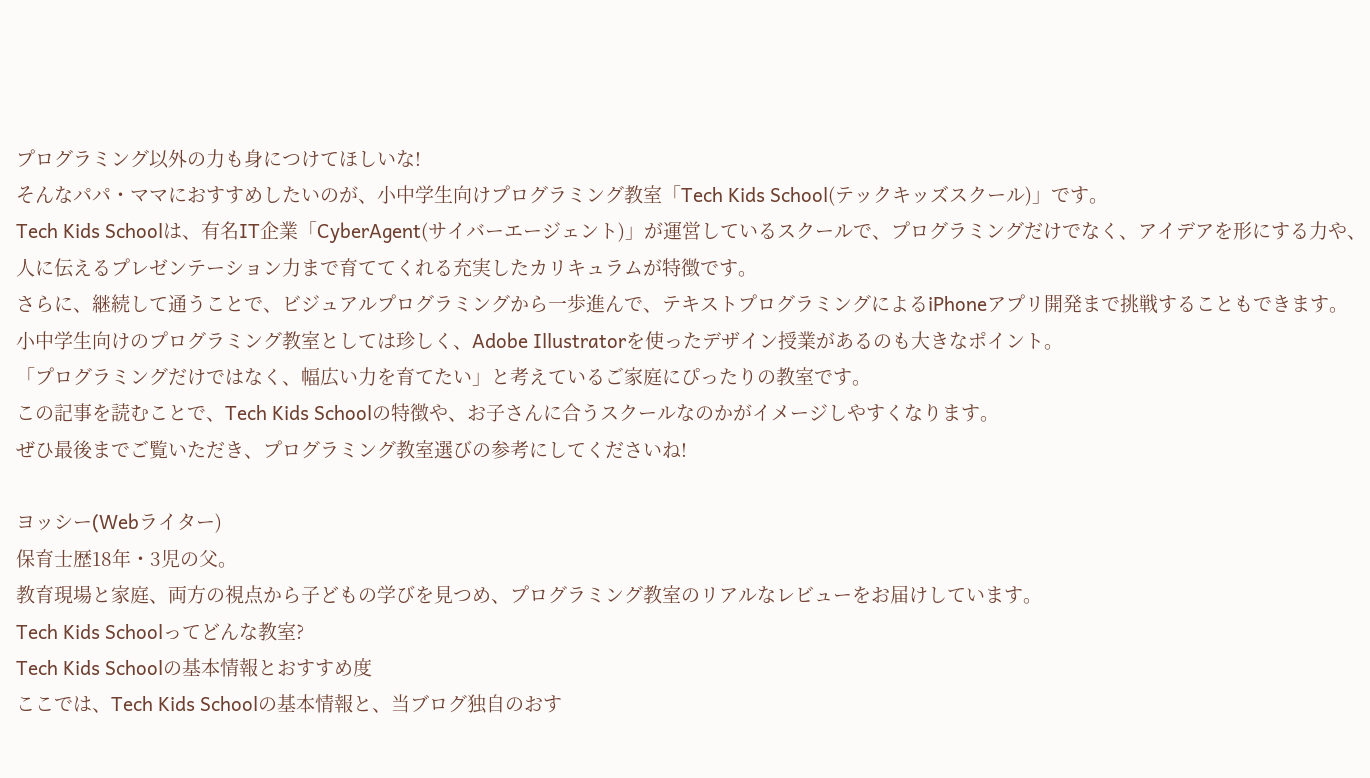プログラミング以外の力も身につけてほしいな!
そんなパパ・ママにおすすめしたいのが、小中学生向けプログラミング教室「Tech Kids School(テックキッズスクール)」です。
Tech Kids Schoolは、有名IT企業「CyberAgent(サイバーエージェント)」が運営しているスクールで、プログラミングだけでなく、アイデアを形にする力や、人に伝えるプレゼンテーション力まで育ててくれる充実したカリキュラムが特徴です。
さらに、継続して通うことで、ビジュアルプログラミングから一歩進んで、テキストプログラミングによるiPhoneアプリ開発まで挑戦することもできます。
小中学生向けのプログラミング教室としては珍しく、Adobe Illustratorを使ったデザイン授業があるのも大きなポイント。
「プログラミングだけではなく、幅広い力を育てたい」と考えているご家庭にぴったりの教室です。
この記事を読むことで、Tech Kids Schoolの特徴や、お子さんに合うスクールなのかがイメージしやすくなります。
ぜひ最後までご覧いただき、プログラミング教室選びの参考にしてくださいね!

ヨッシー(Webライター)
保育士歴18年・3児の父。
教育現場と家庭、両方の視点から子どもの学びを見つめ、プログラミング教室のリアルなレビューをお届けしています。
Tech Kids Schoolってどんな教室?
Tech Kids Schoolの基本情報とおすすめ度
ここでは、Tech Kids Schoolの基本情報と、当ブログ独自のおす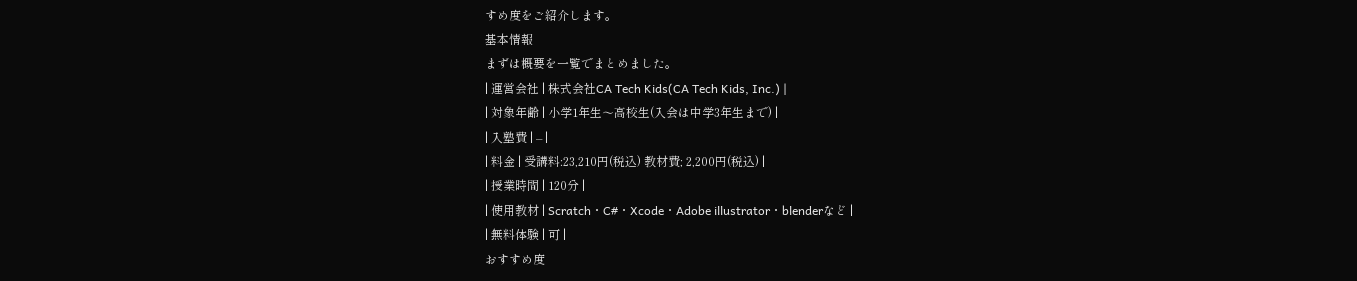すめ度をご紹介します。
基本情報
まずは概要を一覧でまとめました。
| 運営会社 | 株式会社CA Tech Kids(CA Tech Kids, Inc.) |
| 対象年齢 | 小学1年生〜高校生(入会は中学3年生まで) |
| 入塾費 | – |
| 料金 | 受講料:23,210円(税込) 教材費; 2,200円(税込) |
| 授業時間 | 120分 |
| 使用教材 | Scratch・C#・Xcode・Adobe illustrator・blenderなど |
| 無料体験 | 可 |
おすすめ度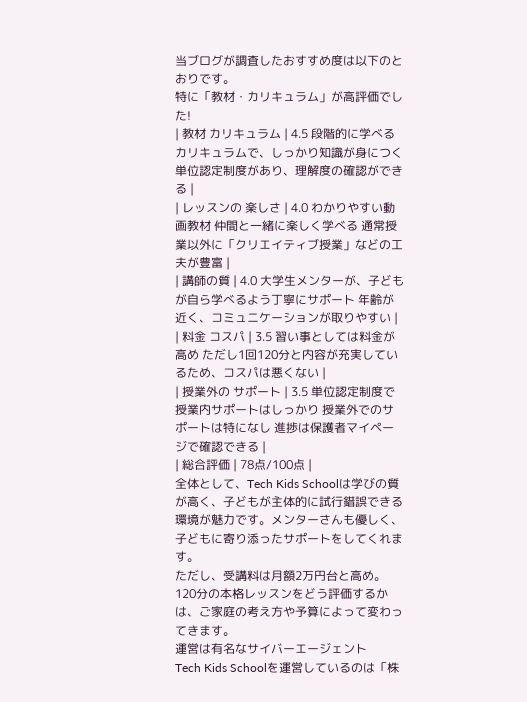当ブログが調査したおすすめ度は以下のとおりです。
特に「教材・カリキュラム」が高評価でした!
| 教材 カリキュラム | 4.5 段階的に学べるカリキュラムで、しっかり知識が身につく 単位認定制度があり、理解度の確認ができる |
| レッスンの 楽しさ | 4.0 わかりやすい動画教材 仲間と一緒に楽しく学べる 通常授業以外に「クリエイティブ授業」などの工夫が豊富 |
| 講師の質 | 4.0 大学生メンターが、子どもが自ら学べるよう丁寧にサポート 年齢が近く、コミュニケーションが取りやすい |
| 料金 コスパ | 3.5 習い事としては料金が高め ただし1回120分と内容が充実しているため、コスパは悪くない |
| 授業外の サポート | 3.5 単位認定制度で授業内サポートはしっかり 授業外でのサポートは特になし 進捗は保護者マイページで確認できる |
| 総合評価 | 78点/100点 |
全体として、Tech Kids Schoolは学びの質が高く、子どもが主体的に試行錯誤できる環境が魅力です。メンターさんも優しく、子どもに寄り添ったサポートをしてくれます。
ただし、受講料は月額2万円台と高め。120分の本格レッスンをどう評価するかは、ご家庭の考え方や予算によって変わってきます。
運営は有名なサイバーエージェント
Tech Kids Schoolを運営しているのは「株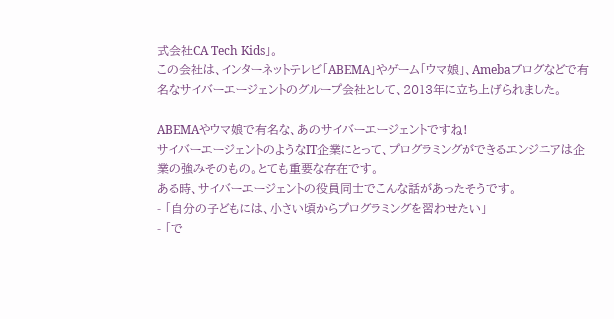式会社CA Tech Kids」。
この会社は、インターネットテレビ「ABEMA」やゲーム「ウマ娘」、Amebaブログなどで有名なサイバーエージェントのグループ会社として、2013年に立ち上げられました。

ABEMAやウマ娘で有名な、あのサイバーエージェントですね!
サイバーエージェントのようなIT企業にとって、プログラミングができるエンジニアは企業の強みそのもの。とても重要な存在です。
ある時、サイバーエージェントの役員同士でこんな話があったそうです。
- 「自分の子どもには、小さい頃からプログラミングを習わせたい」
- 「で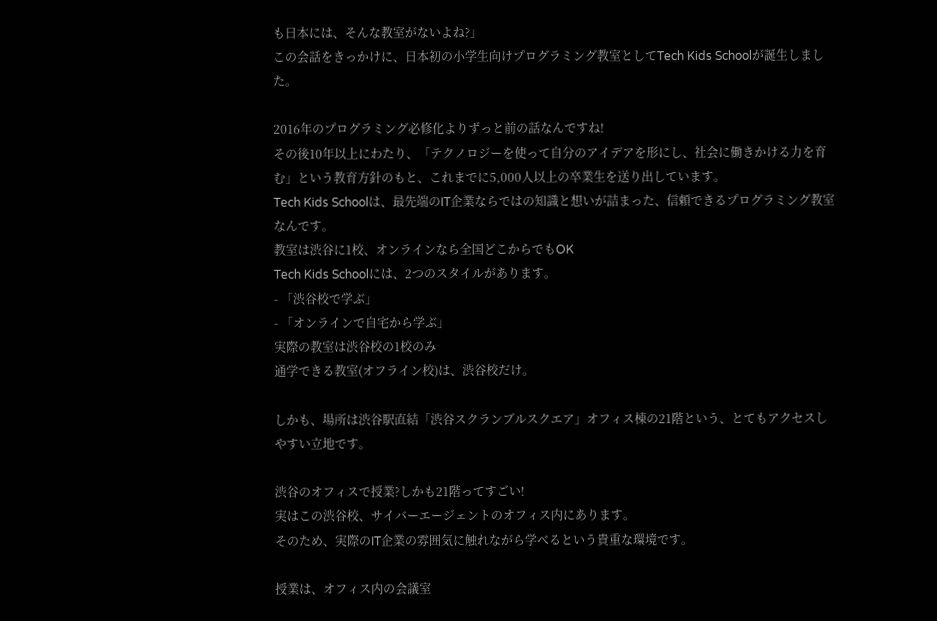も日本には、そんな教室がないよね?」
この会話をきっかけに、日本初の小学生向けプログラミング教室としてTech Kids Schoolが誕生しました。

2016年のプログラミング必修化よりずっと前の話なんですね!
その後10年以上にわたり、「テクノロジーを使って自分のアイデアを形にし、社会に働きかける力を育む」という教育方針のもと、これまでに5,000人以上の卒業生を送り出しています。
Tech Kids Schoolは、最先端のIT企業ならではの知識と想いが詰まった、信頼できるプログラミング教室なんです。
教室は渋谷に1校、オンラインなら全国どこからでもOK
Tech Kids Schoolには、2つのスタイルがあります。
- 「渋谷校で学ぶ」
- 「オンラインで自宅から学ぶ」
実際の教室は渋谷校の1校のみ
通学できる教室(オフライン校)は、渋谷校だけ。

しかも、場所は渋谷駅直結「渋谷スクランブルスクエア」オフィス棟の21階という、とてもアクセスしやすい立地です。

渋谷のオフィスで授業?しかも21階ってすごい!
実はこの渋谷校、サイバーエージェントのオフィス内にあります。
そのため、実際のIT企業の雰囲気に触れながら学べるという貴重な環境です。

授業は、オフィス内の会議室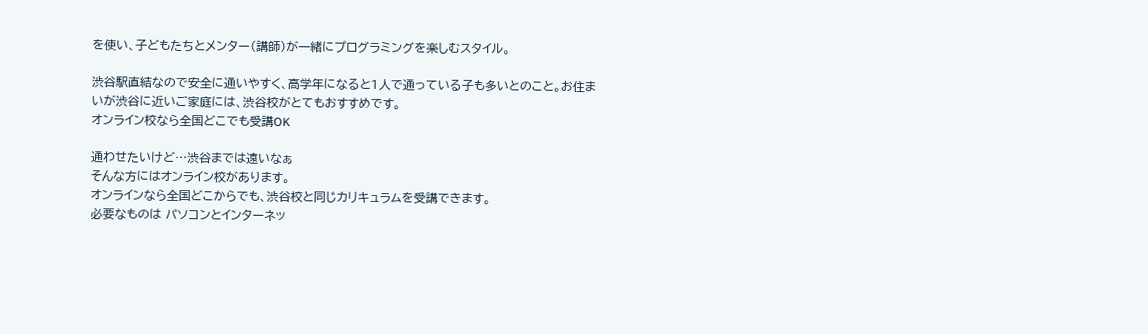を使い、子どもたちとメンター(講師)が一緒にプログラミングを楽しむスタイル。

渋谷駅直結なので安全に通いやすく、高学年になると1人で通っている子も多いとのこと。お住まいが渋谷に近いご家庭には、渋谷校がとてもおすすめです。
オンライン校なら全国どこでも受講OK

通わせたいけど…渋谷までは遠いなぁ
そんな方にはオンライン校があります。
オンラインなら全国どこからでも、渋谷校と同じカリキュラムを受講できます。
必要なものは パソコンとインターネッ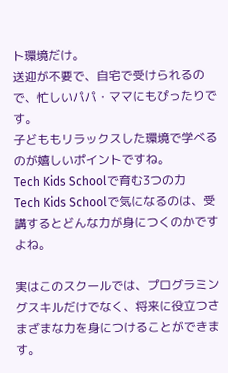ト環境だけ。
送迎が不要で、自宅で受けられるので、忙しいパパ・ママにもぴったりです。
子どももリラックスした環境で学べるのが嬉しいポイントですね。
Tech Kids Schoolで育む3つの力
Tech Kids Schoolで気になるのは、受講するとどんな力が身につくのかですよね。

実はこのスクールでは、プログラミングスキルだけでなく、将来に役立つさまざまな力を身につけることができます。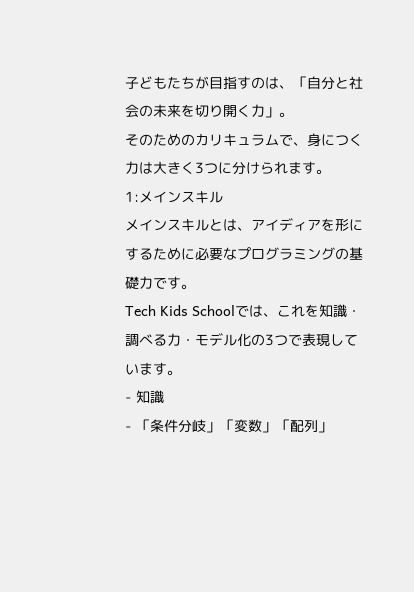子どもたちが目指すのは、「自分と社会の未来を切り開く力」。
そのためのカリキュラムで、身につく力は大きく3つに分けられます。
1:メインスキル
メインスキルとは、アイディアを形にするために必要なプログラミングの基礎力です。
Tech Kids Schoolでは、これを知識・調べる力・モデル化の3つで表現しています。
- 知識
- 「条件分岐」「変数」「配列」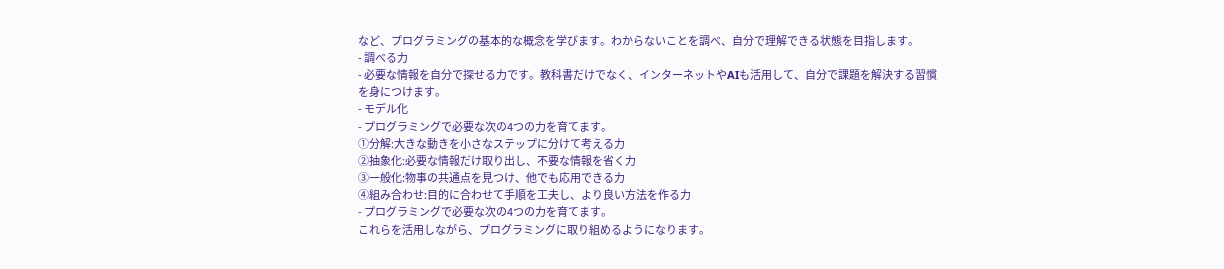など、プログラミングの基本的な概念を学びます。わからないことを調べ、自分で理解できる状態を目指します。
- 調べる力
- 必要な情報を自分で探せる力です。教科書だけでなく、インターネットやAIも活用して、自分で課題を解決する習慣を身につけます。
- モデル化
- プログラミングで必要な次の4つの力を育てます。
①分解:大きな動きを小さなステップに分けて考える力
②抽象化:必要な情報だけ取り出し、不要な情報を省く力
③一般化:物事の共通点を見つけ、他でも応用できる力
④組み合わせ:目的に合わせて手順を工夫し、より良い方法を作る力
- プログラミングで必要な次の4つの力を育てます。
これらを活用しながら、プログラミングに取り組めるようになります。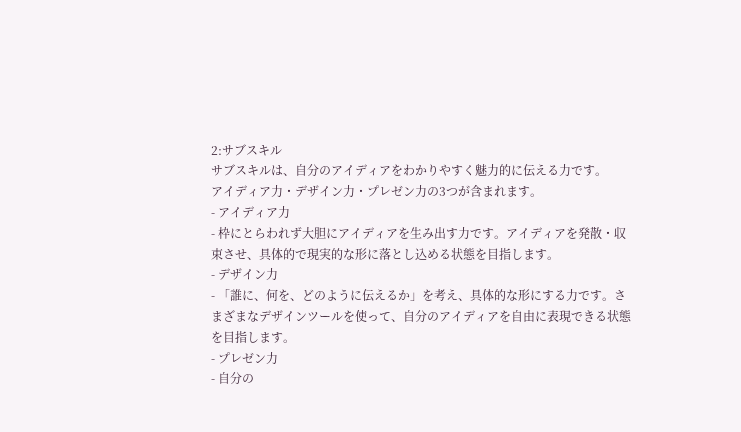2:サブスキル
サブスキルは、自分のアイディアをわかりやすく魅力的に伝える力です。
アイディア力・デザイン力・プレゼン力の3つが含まれます。
- アイディア力
- 枠にとらわれず大胆にアイディアを生み出す力です。アイディアを発散・収束させ、具体的で現実的な形に落とし込める状態を目指します。
- デザイン力
- 「誰に、何を、どのように伝えるか」を考え、具体的な形にする力です。さまざまなデザインツールを使って、自分のアイディアを自由に表現できる状態を目指します。
- プレゼン力
- 自分の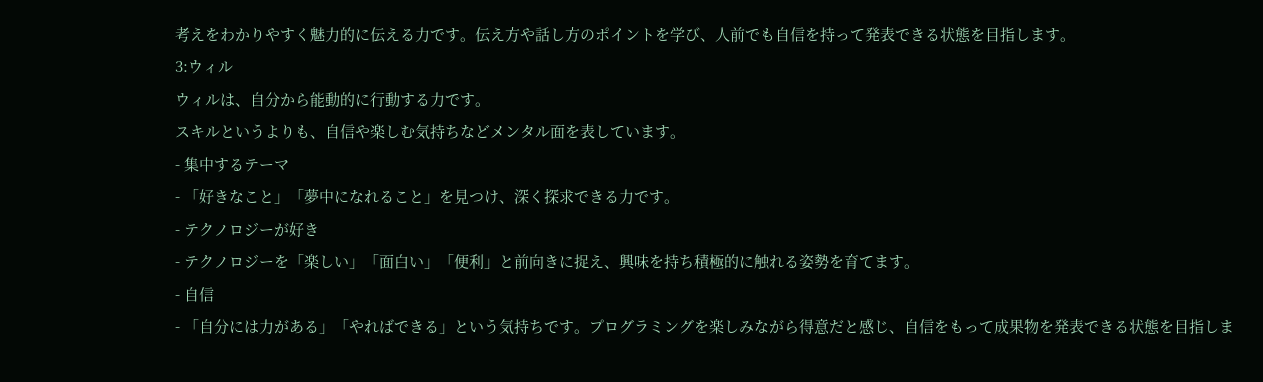考えをわかりやすく魅力的に伝える力です。伝え方や話し方のポイントを学び、人前でも自信を持って発表できる状態を目指します。
3:ウィル
ウィルは、自分から能動的に行動する力です。
スキルというよりも、自信や楽しむ気持ちなどメンタル面を表しています。
- 集中するテーマ
- 「好きなこと」「夢中になれること」を見つけ、深く探求できる力です。
- テクノロジーが好き
- テクノロジーを「楽しい」「面白い」「便利」と前向きに捉え、興味を持ち積極的に触れる姿勢を育てます。
- 自信
- 「自分には力がある」「やればできる」という気持ちです。プログラミングを楽しみながら得意だと感じ、自信をもって成果物を発表できる状態を目指しま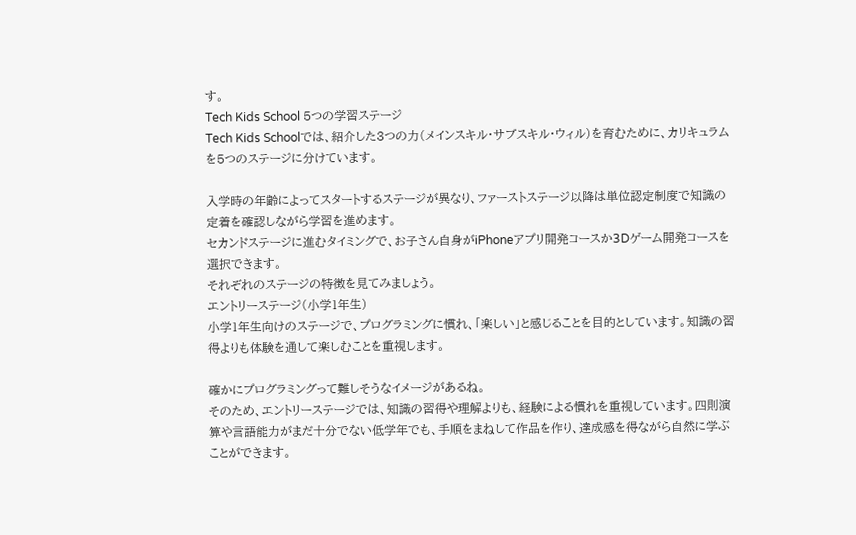す。
Tech Kids School 5つの学習ステージ
Tech Kids Schoolでは、紹介した3つの力(メインスキル・サブスキル・ウィル)を育むために、カリキュラムを5つのステージに分けています。

入学時の年齢によってスタートするステージが異なり、ファーストステージ以降は単位認定制度で知識の定着を確認しながら学習を進めます。
セカンドステージに進むタイミングで、お子さん自身がiPhoneアプリ開発コースか3Dゲーム開発コースを選択できます。
それぞれのステージの特徴を見てみましょう。
エントリーステージ(小学1年生)
小学1年生向けのステージで、プログラミングに慣れ、「楽しい」と感じることを目的としています。知識の習得よりも体験を通して楽しむことを重視します。

確かにプログラミングって難しそうなイメージがあるね。
そのため、エントリーステージでは、知識の習得や理解よりも、経験による慣れを重視しています。四則演算や言語能力がまだ十分でない低学年でも、手順をまねして作品を作り、達成感を得ながら自然に学ぶことができます。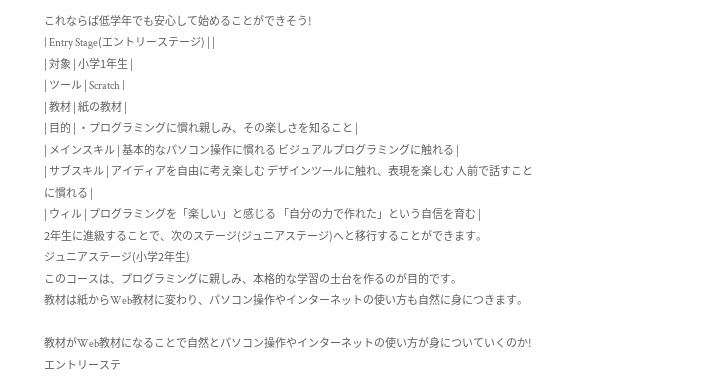これならば低学年でも安心して始めることができそう!
| Entry Stage(エントリーステージ) | |
| 対象 | 小学1年生 |
| ツール | Scratch |
| 教材 | 紙の教材 |
| 目的 | ・プログラミングに慣れ親しみ、その楽しさを知ること |
| メインスキル | 基本的なパソコン操作に慣れる ビジュアルプログラミングに触れる |
| サブスキル | アイディアを自由に考え楽しむ デザインツールに触れ、表現を楽しむ 人前で話すことに慣れる |
| ウィル | プログラミングを「楽しい」と感じる 「自分の力で作れた」という自信を育む |
2年生に進級することで、次のステージ(ジュニアステージ)へと移行することができます。
ジュニアステージ(小学2年生)
このコースは、プログラミングに親しみ、本格的な学習の土台を作るのが目的です。
教材は紙からWeb教材に変わり、パソコン操作やインターネットの使い方も自然に身につきます。

教材がWeb教材になることで自然とパソコン操作やインターネットの使い方が身についていくのか!
エントリーステ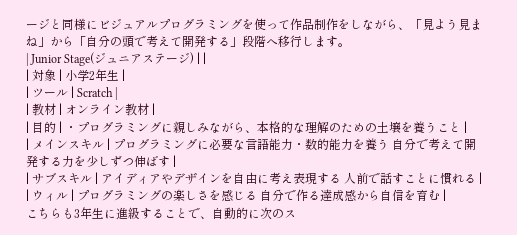ージと同様にビジュアルプログラミングを使って作品制作をしながら、「見よう見まね」から「自分の頭で考えて開発する」段階へ移行します。
| Junior Stage(ジュニアステージ) | |
| 対象 | 小学2年生 |
| ツール | Scratch |
| 教材 | オンライン教材 |
| 目的 | ・プログラミングに親しみながら、本格的な理解のための土壌を養うこと |
| メインスキル | プログラミングに必要な言語能力・数的能力を養う 自分で考えて開発する力を少しずつ伸ばす |
| サブスキル | アイディアやデザインを自由に考え表現する 人前で話すことに慣れる |
| ウィル | プログラミングの楽しさを感じる 自分で作る達成感から自信を育む |
こちらも3年生に進級することで、自動的に次のス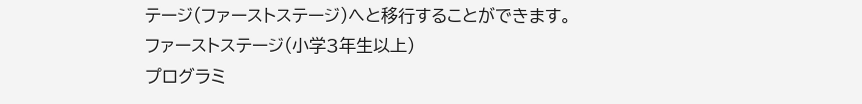テージ(ファーストステージ)へと移行することができます。
ファーストステージ(小学3年生以上)
プログラミ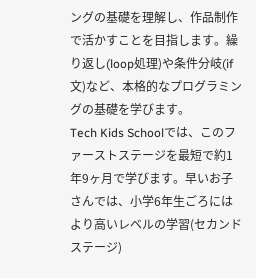ングの基礎を理解し、作品制作で活かすことを目指します。繰り返し(loop処理)や条件分岐(if文)など、本格的なプログラミングの基礎を学びます。
Tech Kids Schoolでは、このファーストステージを最短で約1年9ヶ月で学びます。早いお子さんでは、小学6年生ごろにはより高いレベルの学習(セカンドステージ)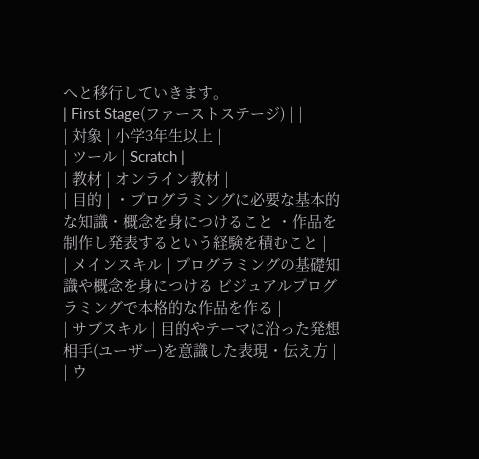へと移行していきます。
| First Stage(ファーストステージ) | |
| 対象 | 小学3年生以上 |
| ツール | Scratch |
| 教材 | オンライン教材 |
| 目的 | ・プログラミングに必要な基本的な知識・概念を身につけること ・作品を制作し発表するという経験を積むこと |
| メインスキル | プログラミングの基礎知識や概念を身につける ビジュアルプログラミングで本格的な作品を作る |
| サブスキル | 目的やテーマに沿った発想 相手(ユーザー)を意識した表現・伝え方 |
| ウ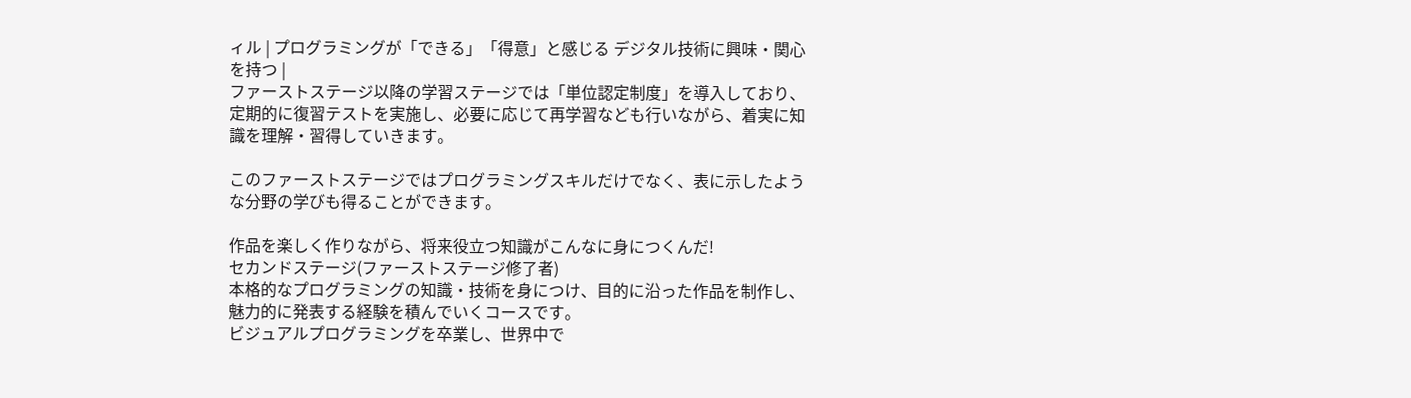ィル | プログラミングが「できる」「得意」と感じる デジタル技術に興味・関心を持つ |
ファーストステージ以降の学習ステージでは「単位認定制度」を導入しており、定期的に復習テストを実施し、必要に応じて再学習なども行いながら、着実に知識を理解・習得していきます。

このファーストステージではプログラミングスキルだけでなく、表に示したような分野の学びも得ることができます。

作品を楽しく作りながら、将来役立つ知識がこんなに身につくんだ!
セカンドステージ(ファーストステージ修了者)
本格的なプログラミングの知識・技術を身につけ、目的に沿った作品を制作し、魅力的に発表する経験を積んでいくコースです。
ビジュアルプログラミングを卒業し、世界中で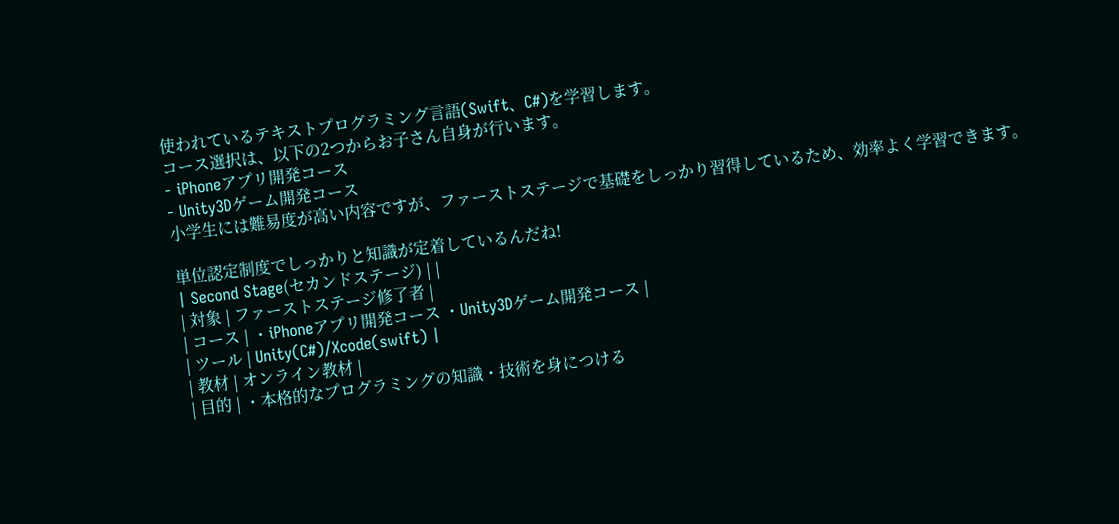使われているテキストプログラミング言語(Swift、C#)を学習します。
コース選択は、以下の2つからお子さん自身が行います。
- iPhoneアプリ開発コース
- Unity3Dゲーム開発コース
小学生には難易度が高い内容ですが、ファーストステージで基礎をしっかり習得しているため、効率よく学習できます。

単位認定制度でしっかりと知識が定着しているんだね!
| Second Stage(セカンドステージ) | |
| 対象 | ファーストステージ修了者 |
| コース | ・iPhoneアプリ開発コース ・Unity3Dゲーム開発コース |
| ツール | Unity(C#)/Xcode(swift) |
| 教材 | オンライン教材 |
| 目的 | ・本格的なプログラミングの知識・技術を身につける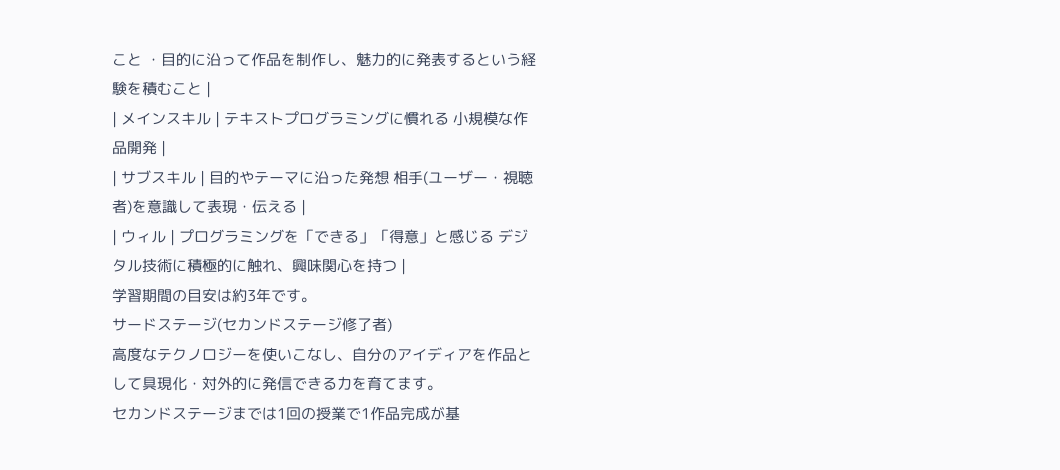こと ・目的に沿って作品を制作し、魅力的に発表するという経験を積むこと |
| メインスキル | テキストプログラミングに慣れる 小規模な作品開発 |
| サブスキル | 目的やテーマに沿った発想 相手(ユーザー・視聴者)を意識して表現・伝える |
| ウィル | プログラミングを「できる」「得意」と感じる デジタル技術に積極的に触れ、興味関心を持つ |
学習期間の目安は約3年です。
サードステージ(セカンドステージ修了者)
高度なテクノロジーを使いこなし、自分のアイディアを作品として具現化・対外的に発信できる力を育てます。
セカンドステージまでは1回の授業で1作品完成が基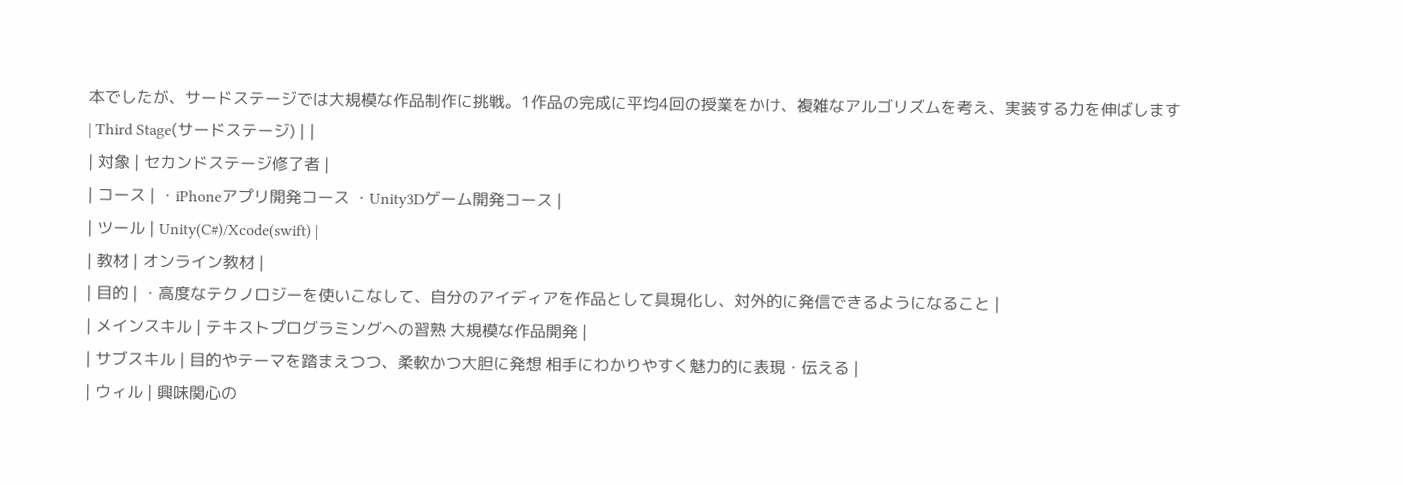本でしたが、サードステージでは大規模な作品制作に挑戦。1作品の完成に平均4回の授業をかけ、複雑なアルゴリズムを考え、実装する力を伸ばします
| Third Stage(サードステージ) | |
| 対象 | セカンドステージ修了者 |
| コース | ・iPhoneアプリ開発コース ・Unity3Dゲーム開発コース |
| ツール | Unity(C#)/Xcode(swift) |
| 教材 | オンライン教材 |
| 目的 | ・高度なテクノロジーを使いこなして、自分のアイディアを作品として具現化し、対外的に発信できるようになること |
| メインスキル | テキストプログラミングへの習熟 大規模な作品開発 |
| サブスキル | 目的やテーマを踏まえつつ、柔軟かつ大胆に発想 相手にわかりやすく魅力的に表現・伝える |
| ウィル | 興味関心の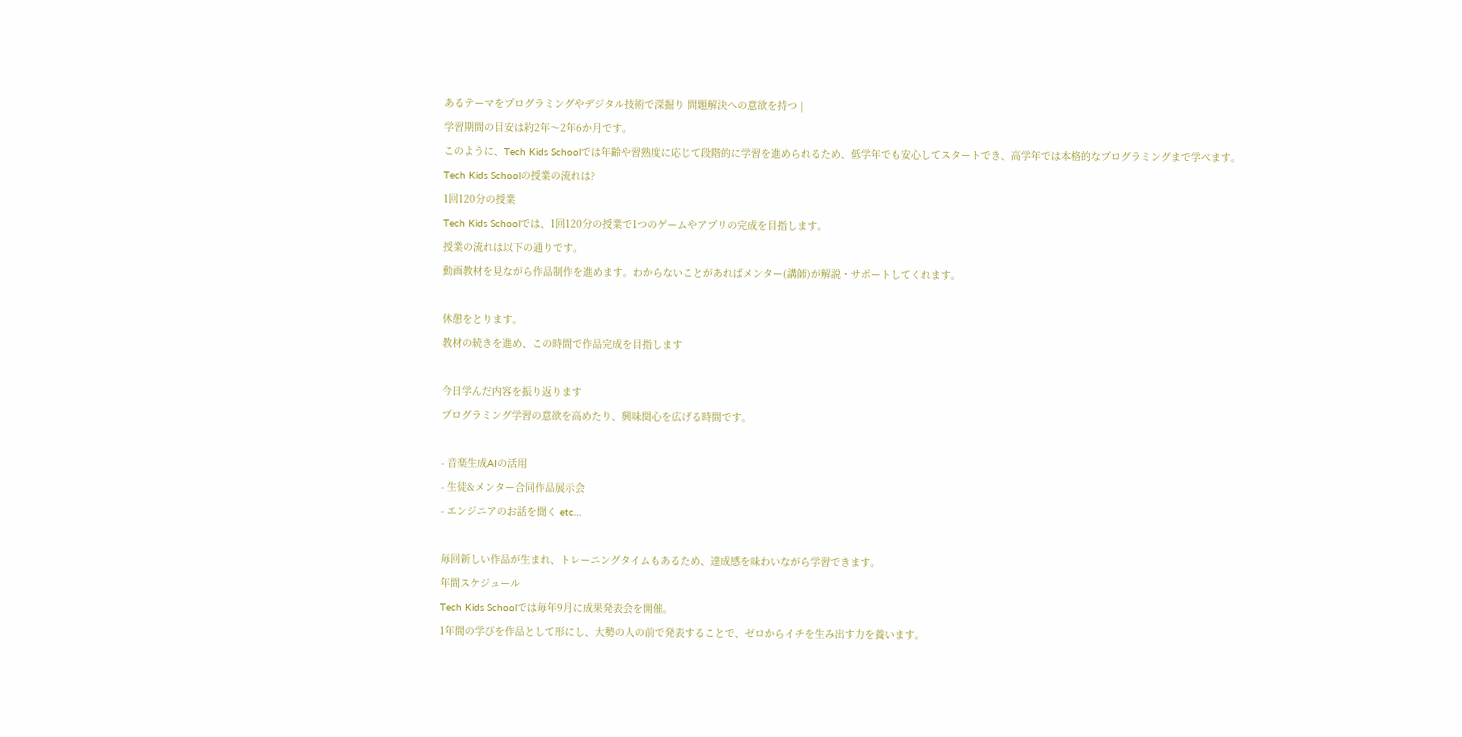あるテーマをプログラミングやデジタル技術で深掘り 問題解決への意欲を持つ |
学習期間の目安は約2年〜2年6か月です。
このように、Tech Kids Schoolでは年齢や習熟度に応じて段階的に学習を進められるため、低学年でも安心してスタートでき、高学年では本格的なプログラミングまで学べます。
Tech Kids Schoolの授業の流れは?
1回120分の授業
Tech Kids Schoolでは、1回120分の授業で1つのゲームやアプリの完成を目指します。
授業の流れは以下の通りです。
動画教材を見ながら作品制作を進めます。わからないことがあればメンター(講師)が解説・サポートしてくれます。

休憩をとります。
教材の続きを進め、この時間で作品完成を目指します

今日学んだ内容を振り返ります
プログラミング学習の意欲を高めたり、興味関心を広げる時間です。

- 音楽生成AIの活用
- 生徒&メンター合同作品展示会
- エンジニアのお話を聞く etc…

毎回新しい作品が生まれ、トレーニングタイムもあるため、達成感を味わいながら学習できます。
年間スケジュール
Tech Kids Schoolでは毎年9月に成果発表会を開催。
1年間の学びを作品として形にし、大勢の人の前で発表することで、ゼロからイチを生み出す力を養います。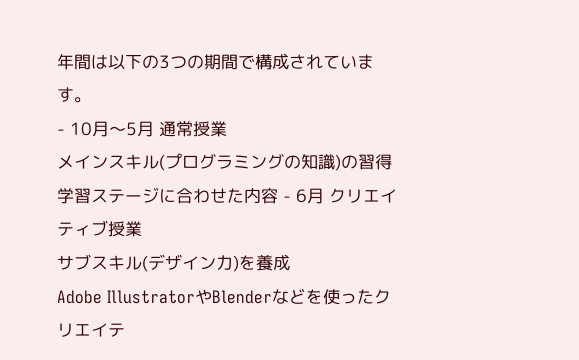年間は以下の3つの期間で構成されています。
- 10月〜5月 通常授業
メインスキル(プログラミングの知識)の習得
学習ステージに合わせた内容 - 6月 クリエイティブ授業
サブスキル(デザイン力)を養成
Adobe IllustratorやBlenderなどを使ったクリエイテ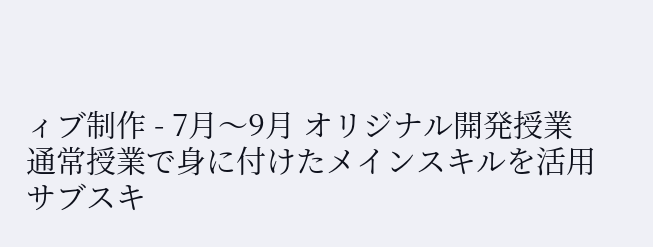ィブ制作 - 7月〜9月 オリジナル開発授業
通常授業で身に付けたメインスキルを活用
サブスキ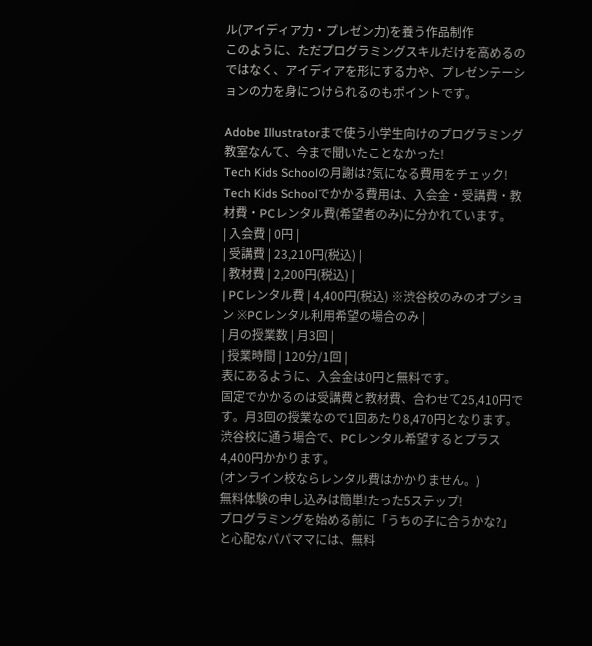ル(アイディア力・プレゼン力)を養う作品制作
このように、ただプログラミングスキルだけを高めるのではなく、アイディアを形にする力や、プレゼンテーションの力を身につけられるのもポイントです。

Adobe Illustratorまで使う小学生向けのプログラミング教室なんて、今まで聞いたことなかった!
Tech Kids Schoolの月謝は?気になる費用をチェック!
Tech Kids Schoolでかかる費用は、入会金・受講費・教材費・PCレンタル費(希望者のみ)に分かれています。
| 入会費 | 0円 |
| 受講費 | 23,210円(税込) |
| 教材費 | 2,200円(税込) |
| PCレンタル費 | 4,400円(税込) ※渋谷校のみのオプション ※PCレンタル利用希望の場合のみ |
| 月の授業数 | 月3回 |
| 授業時間 | 120分/1回 |
表にあるように、入会金は0円と無料です。
固定でかかるのは受講費と教材費、合わせて25,410円です。月3回の授業なので1回あたり8,470円となります。
渋谷校に通う場合で、PCレンタル希望するとプラス4,400円かかります。
(オンライン校ならレンタル費はかかりません。)
無料体験の申し込みは簡単!たった5ステップ!
プログラミングを始める前に「うちの子に合うかな?」と心配なパパママには、無料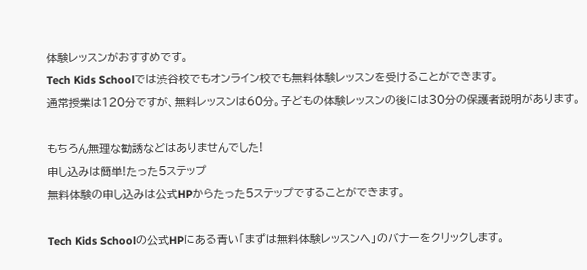体験レッスンがおすすめです。
Tech Kids Schoolでは渋谷校でもオンライン校でも無料体験レッスンを受けることができます。
通常授業は120分ですが、無料レッスンは60分。子どもの体験レッスンの後には30分の保護者説明があります。

もちろん無理な勧誘などはありませんでした!
申し込みは簡単!たった5ステップ
無料体験の申し込みは公式HPからたった5ステップですることができます。

Tech Kids Schoolの公式HPにある青い「まずは無料体験レッスンへ」のバナーをクリックします。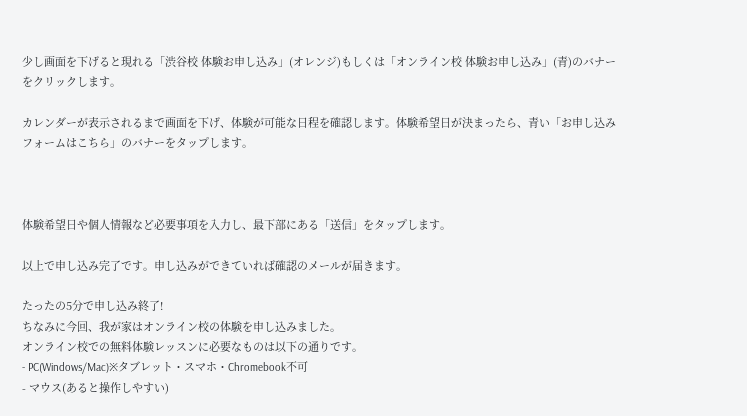少し画面を下げると現れる「渋谷校 体験お申し込み」(オレンジ)もしくは「オンライン校 体験お申し込み」(青)のバナーをクリックします。

カレンダーが表示されるまで画面を下げ、体験が可能な日程を確認します。体験希望日が決まったら、青い「お申し込みフォームはこちら」のバナーをタップします。



体験希望日や個人情報など必要事項を入力し、最下部にある「送信」をタップします。

以上で申し込み完了です。申し込みができていれば確認のメールが届きます。

たったの5分で申し込み終了!
ちなみに今回、我が家はオンライン校の体験を申し込みました。
オンライン校での無料体験レッスンに必要なものは以下の通りです。
- PC(Windows/Mac)※タブレット・スマホ・Chromebook不可
- マウス(あると操作しやすい)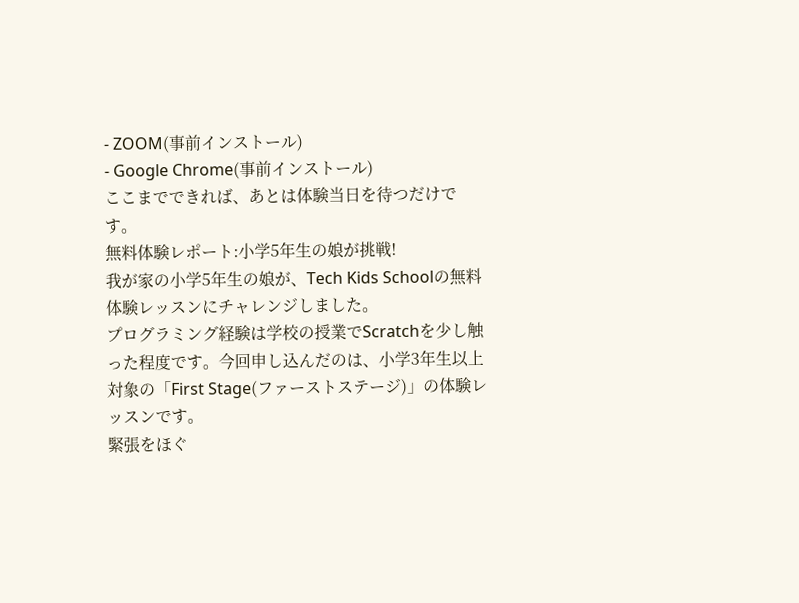- ZOOM(事前インストール)
- Google Chrome(事前インストール)
ここまでできれば、あとは体験当日を待つだけです。
無料体験レポート:小学5年生の娘が挑戦!
我が家の小学5年生の娘が、Tech Kids Schoolの無料体験レッスンにチャレンジしました。
プログラミング経験は学校の授業でScratchを少し触った程度です。今回申し込んだのは、小学3年生以上対象の「First Stage(ファーストステージ)」の体験レッスンです。
緊張をほぐ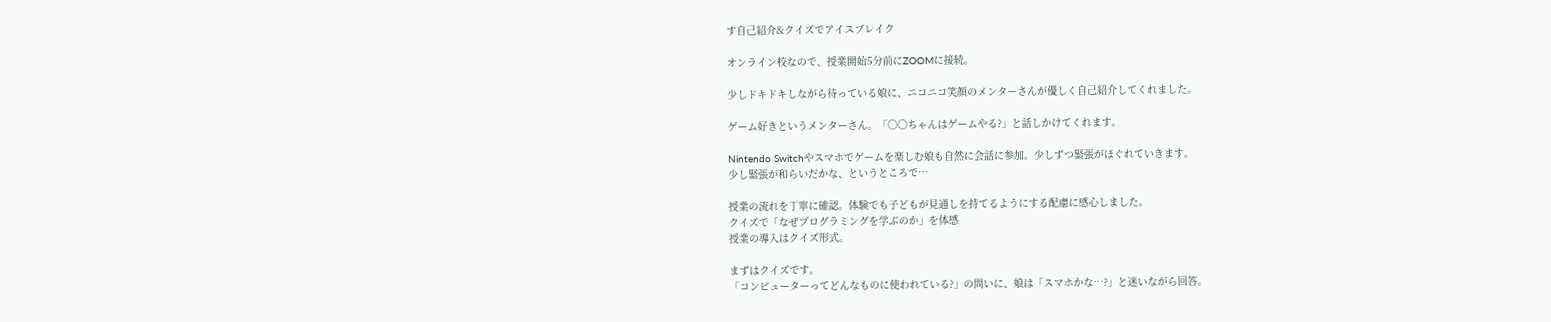す自己紹介&クイズでアイスブレイク

オンライン校なので、授業開始5分前にZOOMに接続。

少しドキドキしながら待っている娘に、ニコニコ笑顔のメンターさんが優しく自己紹介してくれました。

ゲーム好きというメンターさん。「〇〇ちゃんはゲームやる?」と話しかけてくれます。

Nintendo Switchやスマホでゲームを楽しむ娘も自然に会話に参加。少しずつ緊張がほぐれていきます。
少し緊張が和らいだかな、というところで…

授業の流れを丁寧に確認。体験でも子どもが見通しを持てるようにする配慮に感心しました。
クイズで「なぜプログラミングを学ぶのか」を体感
授業の導入はクイズ形式。

まずはクイズです。
「コンピューターってどんなものに使われている?」の問いに、娘は「スマホかな…?」と迷いながら回答。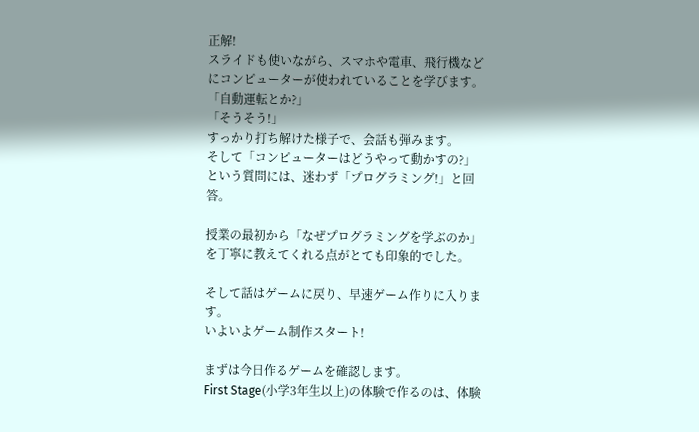正解!
スライドも使いながら、スマホや電車、飛行機などにコンピューターが使われていることを学びます。
「自動運転とか?」
「そうそう!」
すっかり打ち解けた様子で、会話も弾みます。
そして「コンピューターはどうやって動かすの?」という質問には、迷わず「プログラミング!」と回答。

授業の最初から「なぜプログラミングを学ぶのか」を丁寧に教えてくれる点がとても印象的でした。

そして話はゲームに戻り、早速ゲーム作りに入ります。
いよいよゲーム制作スタート!

まずは今日作るゲームを確認します。
First Stage(小学3年生以上)の体験で作るのは、体験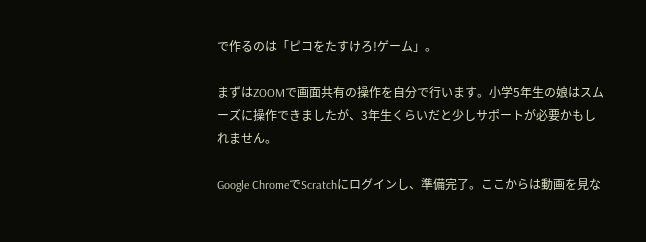で作るのは「ピコをたすけろ!ゲーム」。

まずはZOOMで画面共有の操作を自分で行います。小学5年生の娘はスムーズに操作できましたが、3年生くらいだと少しサポートが必要かもしれません。

Google ChromeでScratchにログインし、準備完了。ここからは動画を見な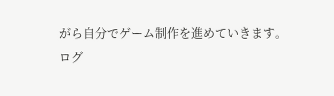がら自分でゲーム制作を進めていきます。
ログ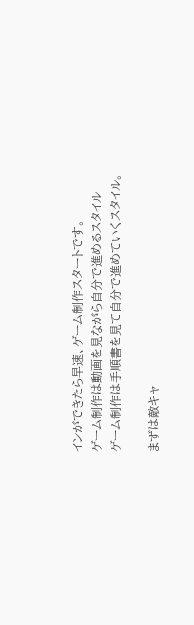インができたら早速、ゲーム制作スタートです。
ゲーム制作は動画を見ながら自分で進めるスタイル
ゲーム制作は手順書を見て自分で進めていくスタイル。

まずは敵キャ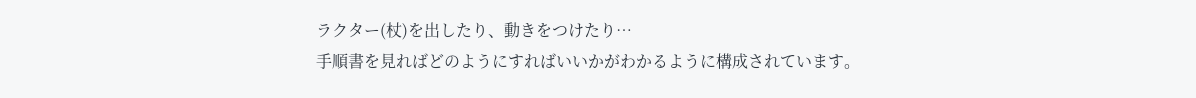ラクター(杖)を出したり、動きをつけたり…
手順書を見ればどのようにすればいいかがわかるように構成されています。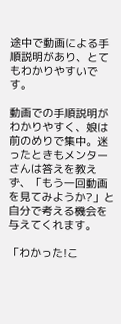途中で動画による手順説明があり、とてもわかりやすいです。

動画での手順説明がわかりやすく、娘は前のめりで集中。迷ったときもメンターさんは答えを教えず、「もう一回動画を見てみようか?」と自分で考える機会を与えてくれます。

「わかった!こ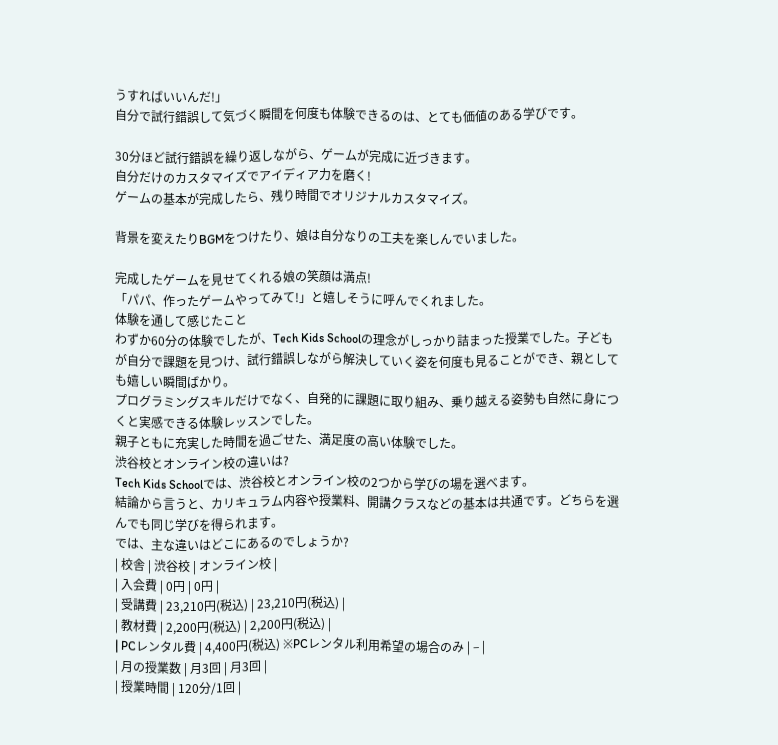うすればいいんだ!」
自分で試行錯誤して気づく瞬間を何度も体験できるのは、とても価値のある学びです。

30分ほど試行錯誤を繰り返しながら、ゲームが完成に近づきます。
自分だけのカスタマイズでアイディア力を磨く!
ゲームの基本が完成したら、残り時間でオリジナルカスタマイズ。

背景を変えたりBGMをつけたり、娘は自分なりの工夫を楽しんでいました。

完成したゲームを見せてくれる娘の笑顔は満点!
「パパ、作ったゲームやってみて!」と嬉しそうに呼んでくれました。
体験を通して感じたこと
わずか60分の体験でしたが、Tech Kids Schoolの理念がしっかり詰まった授業でした。子どもが自分で課題を見つけ、試行錯誤しながら解決していく姿を何度も見ることができ、親としても嬉しい瞬間ばかり。
プログラミングスキルだけでなく、自発的に課題に取り組み、乗り越える姿勢も自然に身につくと実感できる体験レッスンでした。
親子ともに充実した時間を過ごせた、満足度の高い体験でした。
渋谷校とオンライン校の違いは?
Tech Kids Schoolでは、渋谷校とオンライン校の2つから学びの場を選べます。
結論から言うと、カリキュラム内容や授業料、開講クラスなどの基本は共通です。どちらを選んでも同じ学びを得られます。
では、主な違いはどこにあるのでしょうか?
| 校舎 | 渋谷校 | オンライン校 |
| 入会費 | 0円 | 0円 |
| 受講費 | 23,210円(税込) | 23,210円(税込) |
| 教材費 | 2,200円(税込) | 2,200円(税込) |
| PCレンタル費 | 4,400円(税込) ※PCレンタル利用希望の場合のみ | – |
| 月の授業数 | 月3回 | 月3回 |
| 授業時間 | 120分/1回 |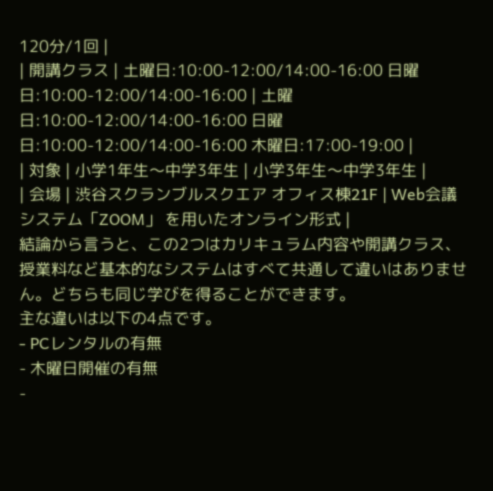120分/1回 |
| 開講クラス | 土曜日:10:00-12:00/14:00-16:00 日曜日:10:00-12:00/14:00-16:00 | 土曜日:10:00-12:00/14:00-16:00 日曜日:10:00-12:00/14:00-16:00 木曜日:17:00-19:00 |
| 対象 | 小学1年生〜中学3年生 | 小学3年生〜中学3年生 |
| 会場 | 渋谷スクランブルスクエア オフィス棟21F | Web会議システム「ZOOM」 を用いたオンライン形式 |
結論から言うと、この2つはカリキュラム内容や開講クラス、授業料など基本的なシステムはすべて共通して違いはありません。どちらも同じ学びを得ることができます。
主な違いは以下の4点です。
- PCレンタルの有無
- 木曜日開催の有無
-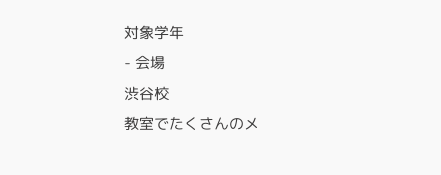対象学年
- 会場
渋谷校
教室でたくさんのメ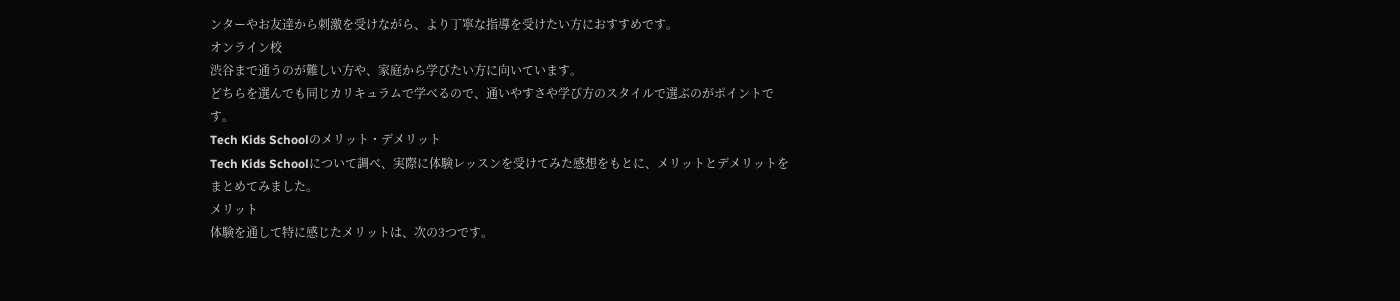ンターやお友達から刺激を受けながら、より丁寧な指導を受けたい方におすすめです。
オンライン校
渋谷まで通うのが難しい方や、家庭から学びたい方に向いています。
どちらを選んでも同じカリキュラムで学べるので、通いやすさや学び方のスタイルで選ぶのがポイントです。
Tech Kids Schoolのメリット・デメリット
Tech Kids Schoolについて調べ、実際に体験レッスンを受けてみた感想をもとに、メリットとデメリットをまとめてみました。
メリット
体験を通して特に感じたメリットは、次の3つです。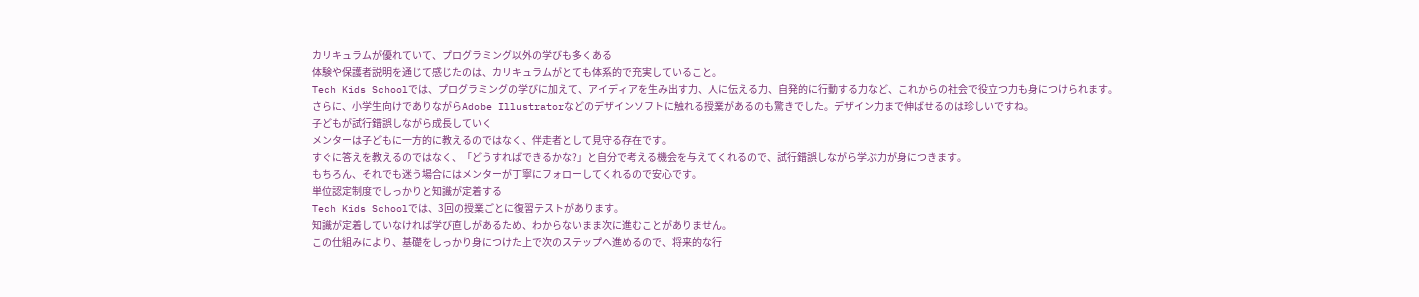カリキュラムが優れていて、プログラミング以外の学びも多くある
体験や保護者説明を通じて感じたのは、カリキュラムがとても体系的で充実していること。
Tech Kids Schoolでは、プログラミングの学びに加えて、アイディアを生み出す力、人に伝える力、自発的に行動する力など、これからの社会で役立つ力も身につけられます。
さらに、小学生向けでありながらAdobe Illustratorなどのデザインソフトに触れる授業があるのも驚きでした。デザイン力まで伸ばせるのは珍しいですね。
子どもが試行錯誤しながら成長していく
メンターは子どもに一方的に教えるのではなく、伴走者として見守る存在です。
すぐに答えを教えるのではなく、「どうすればできるかな?」と自分で考える機会を与えてくれるので、試行錯誤しながら学ぶ力が身につきます。
もちろん、それでも迷う場合にはメンターが丁寧にフォローしてくれるので安心です。
単位認定制度でしっかりと知識が定着する
Tech Kids Schoolでは、3回の授業ごとに復習テストがあります。
知識が定着していなければ学び直しがあるため、わからないまま次に進むことがありません。
この仕組みにより、基礎をしっかり身につけた上で次のステップへ進めるので、将来的な行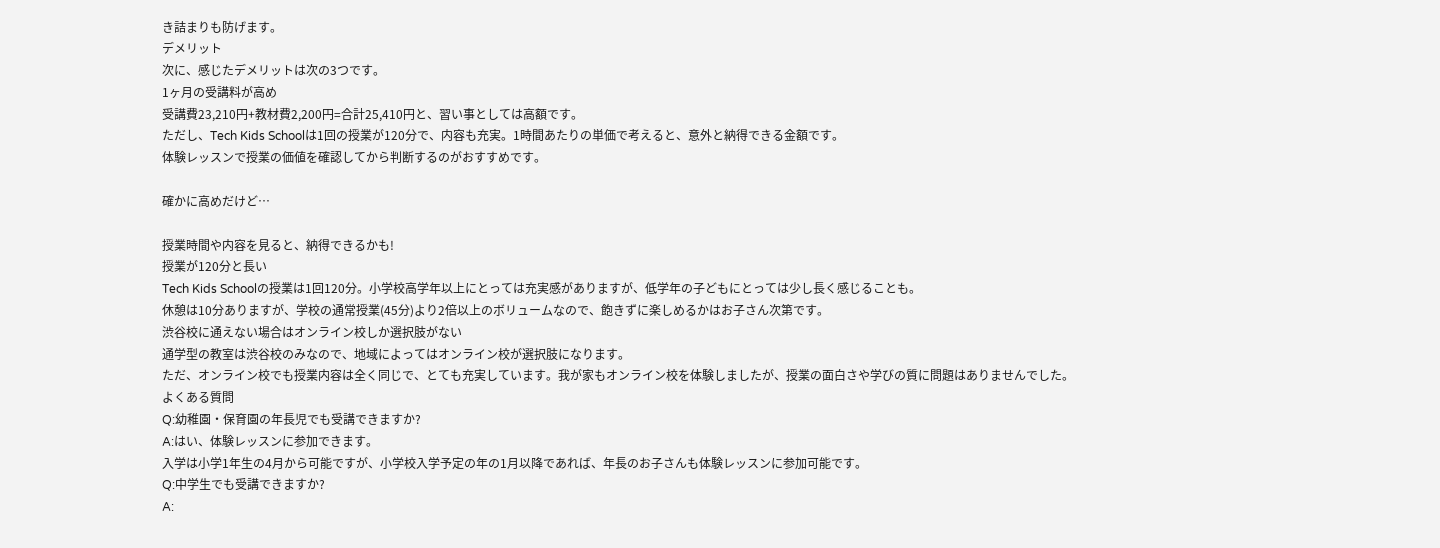き詰まりも防げます。
デメリット
次に、感じたデメリットは次の3つです。
1ヶ月の受講料が高め
受講費23,210円+教材費2,200円=合計25,410円と、習い事としては高額です。
ただし、Tech Kids Schoolは1回の授業が120分で、内容も充実。1時間あたりの単価で考えると、意外と納得できる金額です。
体験レッスンで授業の価値を確認してから判断するのがおすすめです。

確かに高めだけど…

授業時間や内容を見ると、納得できるかも!
授業が120分と長い
Tech Kids Schoolの授業は1回120分。小学校高学年以上にとっては充実感がありますが、低学年の子どもにとっては少し長く感じることも。
休憩は10分ありますが、学校の通常授業(45分)より2倍以上のボリュームなので、飽きずに楽しめるかはお子さん次第です。
渋谷校に通えない場合はオンライン校しか選択肢がない
通学型の教室は渋谷校のみなので、地域によってはオンライン校が選択肢になります。
ただ、オンライン校でも授業内容は全く同じで、とても充実しています。我が家もオンライン校を体験しましたが、授業の面白さや学びの質に問題はありませんでした。
よくある質問
Q:幼稚園・保育園の年長児でも受講できますか?
A:はい、体験レッスンに参加できます。
入学は小学1年生の4月から可能ですが、小学校入学予定の年の1月以降であれば、年長のお子さんも体験レッスンに参加可能です。
Q:中学生でも受講できますか?
A: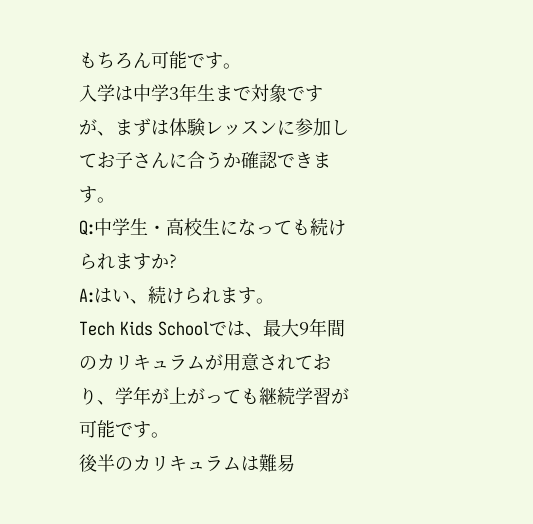もちろん可能です。
入学は中学3年生まで対象ですが、まずは体験レッスンに参加してお子さんに合うか確認できます。
Q:中学生・高校生になっても続けられますか?
A:はい、続けられます。
Tech Kids Schoolでは、最大9年間のカリキュラムが用意されており、学年が上がっても継続学習が可能です。
後半のカリキュラムは難易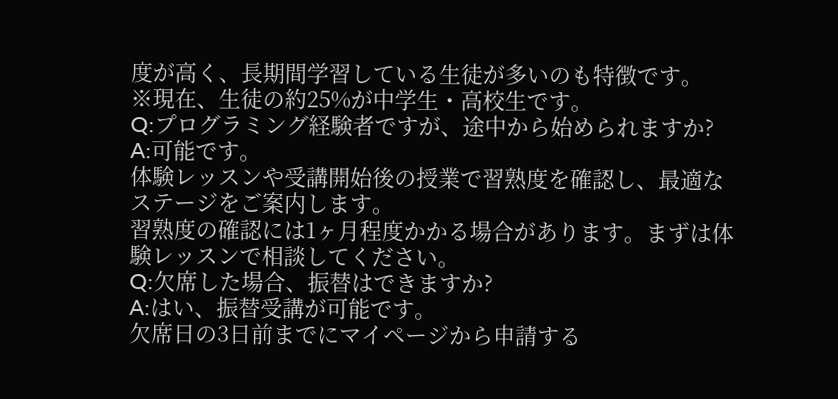度が高く、長期間学習している生徒が多いのも特徴です。
※現在、生徒の約25%が中学生・高校生です。
Q:プログラミング経験者ですが、途中から始められますか?
A:可能です。
体験レッスンや受講開始後の授業で習熟度を確認し、最適なステージをご案内します。
習熟度の確認には1ヶ月程度かかる場合があります。まずは体験レッスンで相談してください。
Q:欠席した場合、振替はできますか?
A:はい、振替受講が可能です。
欠席日の3日前までにマイページから申請する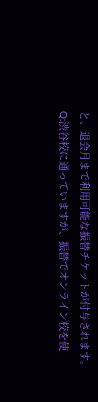と、退会月まで利用可能な振替チケットが付与されます。
Q:渋谷校に通っていますが、振替でオンライン校を使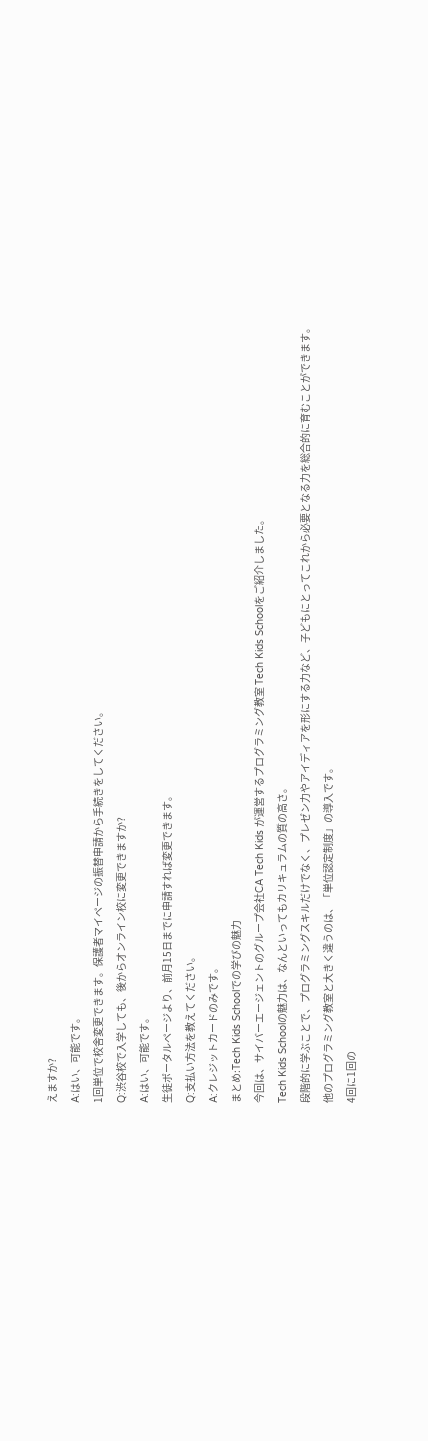えますか?
A:はい、可能です。
1回単位で校舎変更できます。保護者マイページの振替申請から手続きをしてください。
Q:渋谷校で入学しても、後からオンライン校に変更できますか?
A:はい、可能です。
生徒ポータルページより、前月15日までに申請すれば変更できます。
Q:支払い方法を教えてください。
A:クレジットカードのみです。
まとめ:Tech Kids Schoolでの学びの魅力
今回は、サイバーエージェントのグループ会社CA Tech Kids が運営するプログラミング教室 Tech Kids Schoolをご紹介しました。
Tech Kids Schoolの魅力は、なんといってもカリキュラムの質の高さ。
段階的に学ぶことで、プログラミングスキルだけでなく、プレゼン力やアイディアを形にする力など、子どもにとってこれから必要となる力を総合的に育むことができます。
他のプログラミング教室と大きく違うのは、「単位認定制度」の導入です。
4回に1回の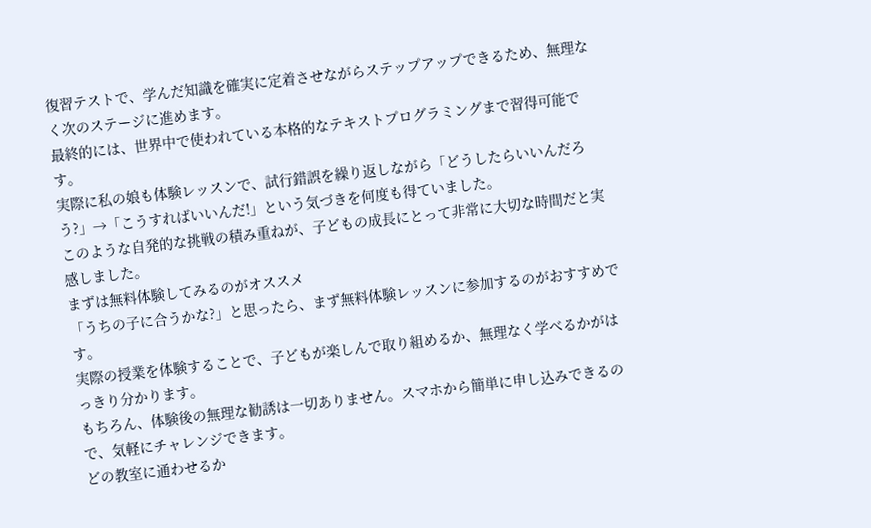復習テストで、学んだ知識を確実に定着させながらステップアップできるため、無理なく次のステージに進めます。
最終的には、世界中で使われている本格的なテキストプログラミングまで習得可能です。
実際に私の娘も体験レッスンで、試行錯誤を繰り返しながら「どうしたらいいんだろう?」→「こうすればいいんだ!」という気づきを何度も得ていました。
このような自発的な挑戦の積み重ねが、子どもの成長にとって非常に大切な時間だと実感しました。
まずは無料体験してみるのがオススメ
「うちの子に合うかな?」と思ったら、まず無料体験レッスンに参加するのがおすすめです。
実際の授業を体験することで、子どもが楽しんで取り組めるか、無理なく学べるかがはっきり分かります。
もちろん、体験後の無理な勧誘は一切ありません。スマホから簡単に申し込みできるので、気軽にチャレンジできます。
どの教室に通わせるか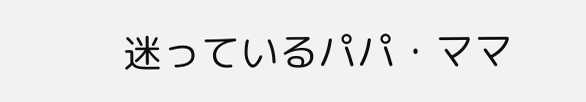迷っているパパ・ママ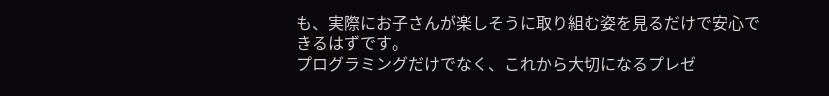も、実際にお子さんが楽しそうに取り組む姿を見るだけで安心できるはずです。
プログラミングだけでなく、これから大切になるプレゼ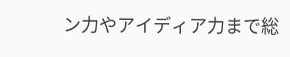ン力やアイディア力まで総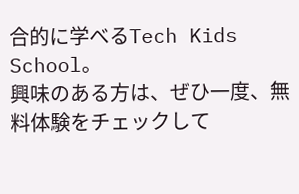合的に学べるTech Kids School。
興味のある方は、ぜひ一度、無料体験をチェックして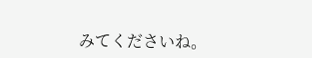みてくださいね。